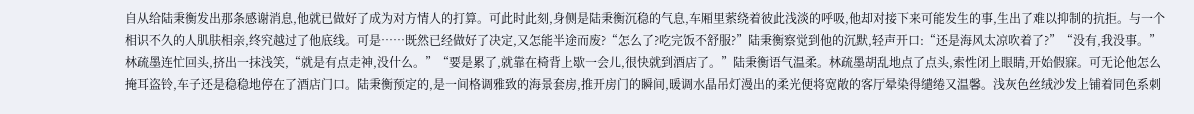自从给陆秉衡发出那条感谢消息,他就已做好了成为对方情人的打算。可此时此刻,身侧是陆秉衡沉稳的气息,车厢里萦绕着彼此浅淡的呼吸,他却对接下来可能发生的事,生出了难以抑制的抗拒。与一个相识不久的人肌肤相亲,终究越过了他底线。可是……既然已经做好了决定,又怎能半途而废?“怎么了?吃完饭不舒服?”陆秉衡察觉到他的沉默,轻声开口:“还是海风太凉吹着了?”“没有,我没事。”林疏墨连忙回头,挤出一抹浅笑,“就是有点走神,没什么。”“要是累了,就靠在椅背上歇一会儿,很快就到酒店了。”陆秉衡语气温柔。林疏墨胡乱地点了点头,索性闭上眼睛,开始假寐。可无论他怎么掩耳盗铃,车子还是稳稳地停在了酒店门口。陆秉衡预定的,是一间格调雅致的海景套房,推开房门的瞬间,暖调水晶吊灯漫出的柔光便将宽敞的客厅晕染得缱绻又温馨。浅灰色丝绒沙发上铺着同色系刺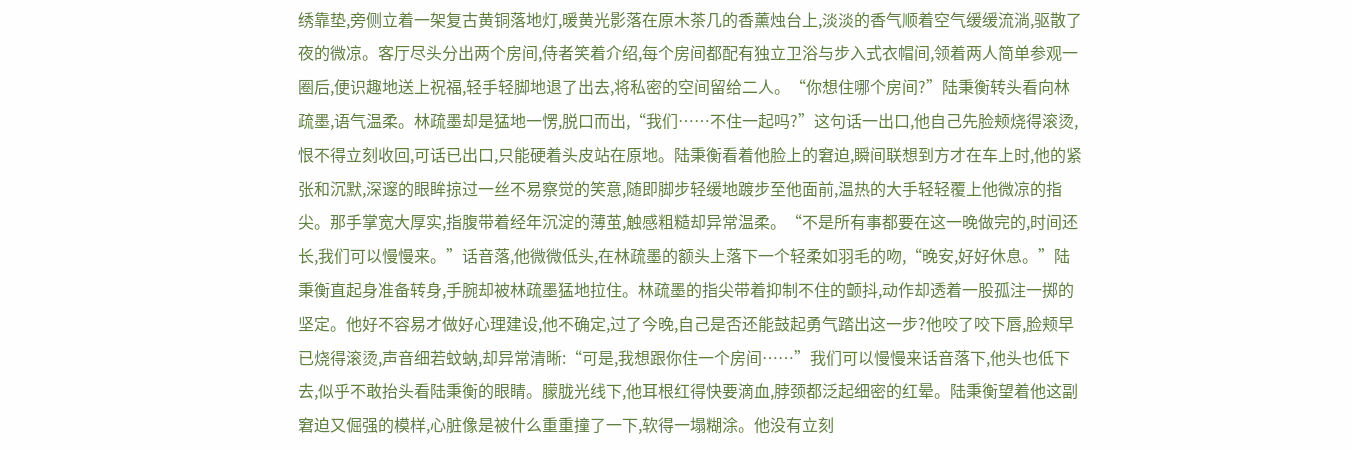绣靠垫,旁侧立着一架复古黄铜落地灯,暖黄光影落在原木茶几的香薰烛台上,淡淡的香气顺着空气缓缓流淌,驱散了夜的微凉。客厅尽头分出两个房间,侍者笑着介绍,每个房间都配有独立卫浴与步入式衣帽间,领着两人简单参观一圈后,便识趣地送上祝福,轻手轻脚地退了出去,将私密的空间留给二人。“你想住哪个房间?”陆秉衡转头看向林疏墨,语气温柔。林疏墨却是猛地一愣,脱口而出,“我们……不住一起吗?”这句话一出口,他自己先脸颊烧得滚烫,恨不得立刻收回,可话已出口,只能硬着头皮站在原地。陆秉衡看着他脸上的窘迫,瞬间联想到方才在车上时,他的紧张和沉默,深邃的眼眸掠过一丝不易察觉的笑意,随即脚步轻缓地踱步至他面前,温热的大手轻轻覆上他微凉的指尖。那手掌宽大厚实,指腹带着经年沉淀的薄茧,触感粗糙却异常温柔。“不是所有事都要在这一晚做完的,时间还长,我们可以慢慢来。”话音落,他微微低头,在林疏墨的额头上落下一个轻柔如羽毛的吻,“晚安,好好休息。”陆秉衡直起身准备转身,手腕却被林疏墨猛地拉住。林疏墨的指尖带着抑制不住的颤抖,动作却透着一股孤注一掷的坚定。他好不容易才做好心理建设,他不确定,过了今晚,自己是否还能鼓起勇气踏出这一步?他咬了咬下唇,脸颊早已烧得滚烫,声音细若蚊蚋,却异常清晰:“可是,我想跟你住一个房间……”我们可以慢慢来话音落下,他头也低下去,似乎不敢抬头看陆秉衡的眼睛。朦胧光线下,他耳根红得快要滴血,脖颈都泛起细密的红晕。陆秉衡望着他这副窘迫又倔强的模样,心脏像是被什么重重撞了一下,软得一塌糊涂。他没有立刻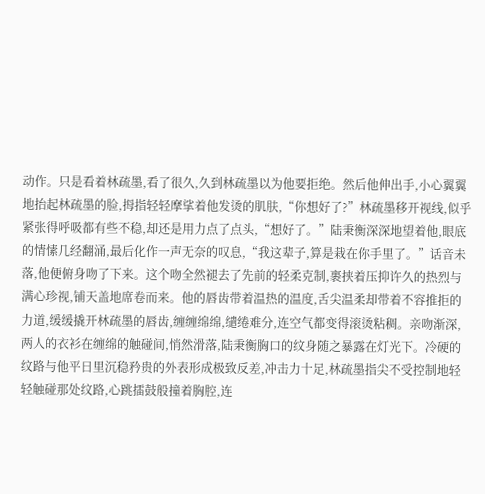动作。只是看着林疏墨,看了很久,久到林疏墨以为他要拒绝。然后他伸出手,小心翼翼地抬起林疏墨的脸,拇指轻轻摩挲着他发烫的肌肤,“你想好了?”林疏墨移开视线,似乎紧张得呼吸都有些不稳,却还是用力点了点头,“想好了。”陆秉衡深深地望着他,眼底的情愫几经翻涌,最后化作一声无奈的叹息,“我这辈子,算是栽在你手里了。”话音未落,他便俯身吻了下来。这个吻全然褪去了先前的轻柔克制,裹挟着压抑许久的热烈与满心珍视,铺天盖地席卷而来。他的唇齿带着温热的温度,舌尖温柔却带着不容推拒的力道,缓缓撬开林疏墨的唇齿,缠缠绵绵,缱绻难分,连空气都变得滚烫粘稠。亲吻渐深,两人的衣衫在缠绵的触碰间,悄然滑落,陆秉衡胸口的纹身随之暴露在灯光下。冷硬的纹路与他平日里沉稳矜贵的外表形成极致反差,冲击力十足,林疏墨指尖不受控制地轻轻触碰那处纹路,心跳擂鼓般撞着胸腔,连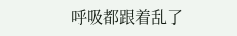呼吸都跟着乱了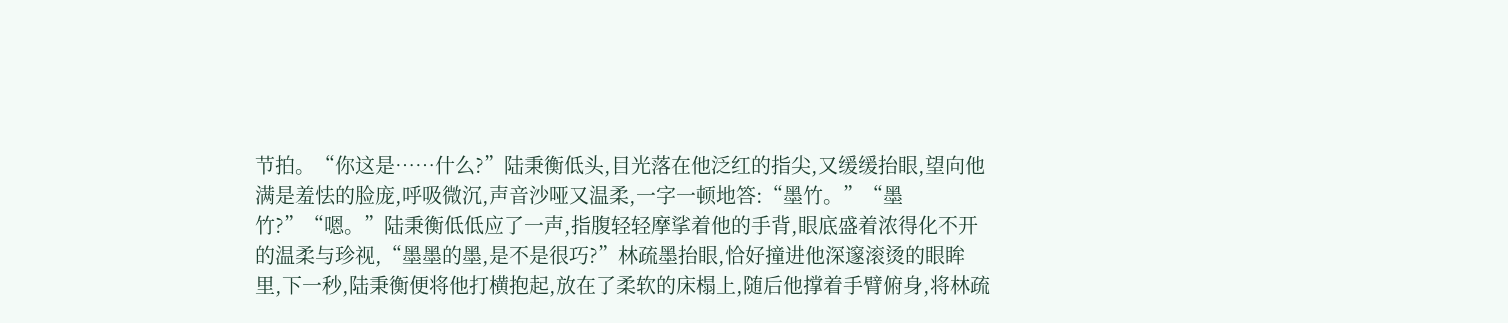节拍。“你这是……什么?”陆秉衡低头,目光落在他泛红的指尖,又缓缓抬眼,望向他满是羞怯的脸庞,呼吸微沉,声音沙哑又温柔,一字一顿地答:“墨竹。”“墨竹?”“嗯。”陆秉衡低低应了一声,指腹轻轻摩挲着他的手背,眼底盛着浓得化不开的温柔与珍视,“墨墨的墨,是不是很巧?”林疏墨抬眼,恰好撞进他深邃滚烫的眼眸里,下一秒,陆秉衡便将他打横抱起,放在了柔软的床榻上,随后他撑着手臂俯身,将林疏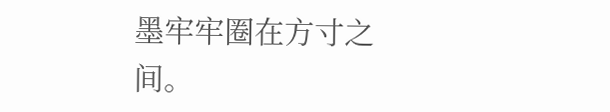墨牢牢圈在方寸之间。